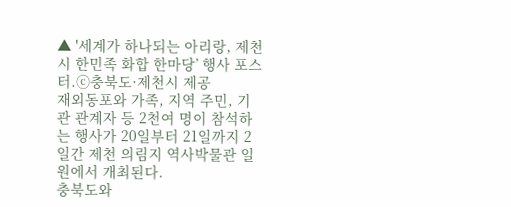▲ '세계가 하나되는 아리랑, 제천시 한민족 화합 한마당’ 행사 포스터.ⓒ충북도·제천시 제공
재외동포와 가족, 지역 주민, 기관 관계자 등 2천여 명이 참석하는 행사가 20일부터 21일까지 2일간 제천 의림지 역사박물관 일원에서 개최된다.
충북도와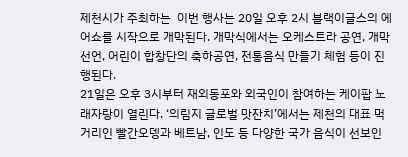제천시가 주최하는  이번 행사는 20일 오후 2시 블랙이글스의 에어쇼를 시작으로 개막된다. 개막식에서는 오케스트라 공연, 개막 선언, 어린이 합창단의 축하공연, 전통음식 만들기 체험 등이 진행된다.
21일은 오후 3시부터 재외동포와 외국인이 참여하는 케이팝 노래자랑이 열린다. ‘의림지 글로벌 맛잔치’에서는 제천의 대표 먹거리인 빨간오뎅과 베트남, 인도 등 다양한 국가 음식이 선보인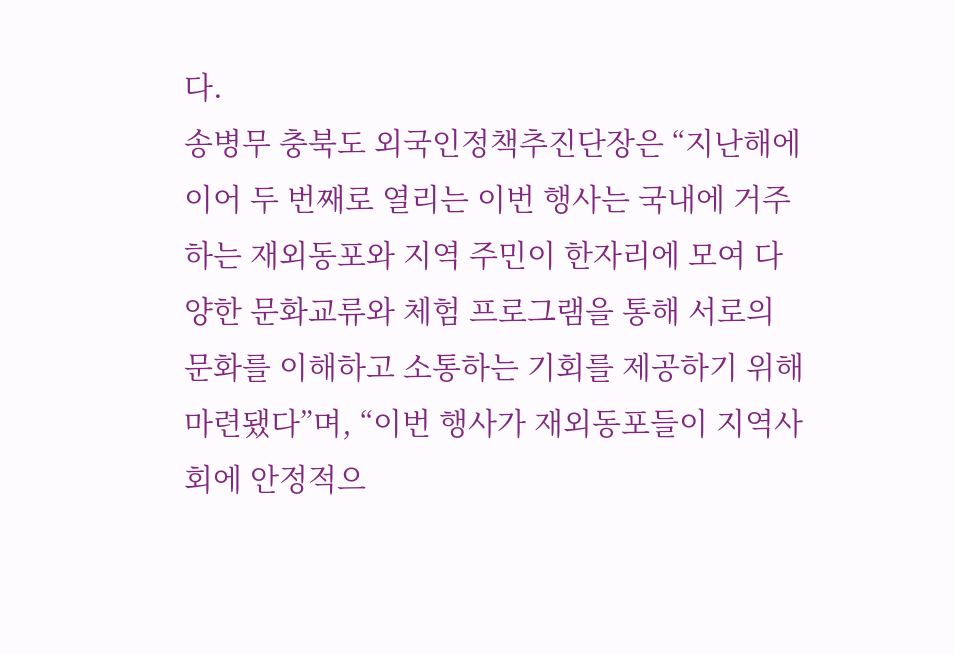다.
송병무 충북도 외국인정책추진단장은 “지난해에 이어 두 번째로 열리는 이번 행사는 국내에 거주하는 재외동포와 지역 주민이 한자리에 모여 다양한 문화교류와 체험 프로그램을 통해 서로의 문화를 이해하고 소통하는 기회를 제공하기 위해 마련됐다”며, “이번 행사가 재외동포들이 지역사회에 안정적으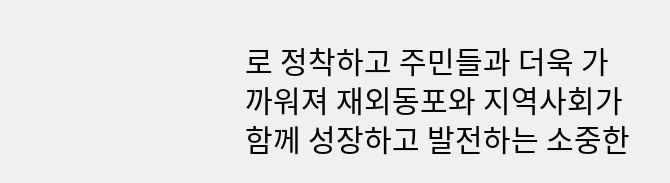로 정착하고 주민들과 더욱 가까워져 재외동포와 지역사회가 함께 성장하고 발전하는 소중한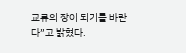교류의 장이 되기를 바란다”고 밝혔다.